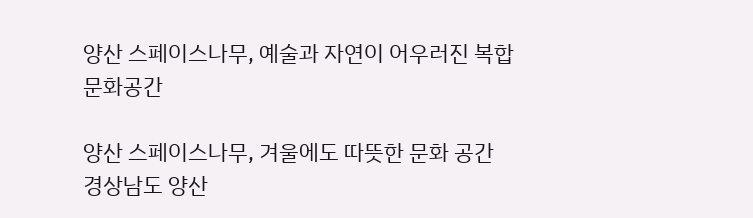양산 스페이스나무, 예술과 자연이 어우러진 복합문화공간

양산 스페이스나무, 겨울에도 따뜻한 문화 공간
경상남도 양산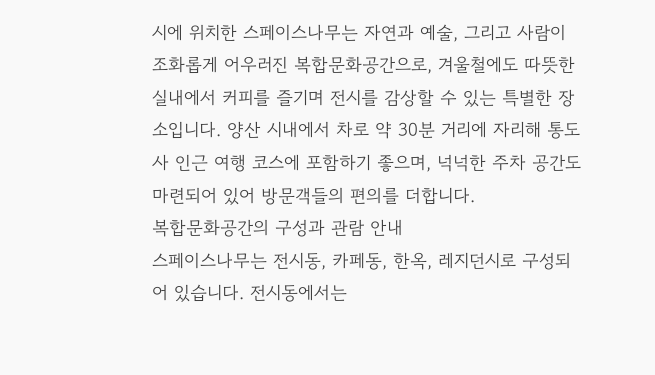시에 위치한 스페이스나무는 자연과 예술, 그리고 사람이 조화롭게 어우러진 복합문화공간으로, 겨울철에도 따뜻한 실내에서 커피를 즐기며 전시를 감상할 수 있는 특별한 장소입니다. 양산 시내에서 차로 약 30분 거리에 자리해 통도사 인근 여행 코스에 포함하기 좋으며, 넉넉한 주차 공간도 마련되어 있어 방문객들의 편의를 더합니다.
복합문화공간의 구성과 관람 안내
스페이스나무는 전시동, 카페동, 한옥, 레지던시로 구성되어 있습니다. 전시동에서는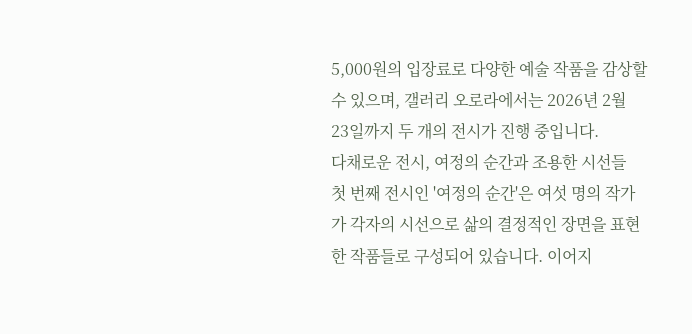5,000원의 입장료로 다양한 예술 작품을 감상할 수 있으며, 갤러리 오로라에서는 2026년 2월 23일까지 두 개의 전시가 진행 중입니다.
다채로운 전시, 여정의 순간과 조용한 시선들
첫 번째 전시인 '여정의 순간'은 여섯 명의 작가가 각자의 시선으로 삶의 결정적인 장면을 표현한 작품들로 구성되어 있습니다. 이어지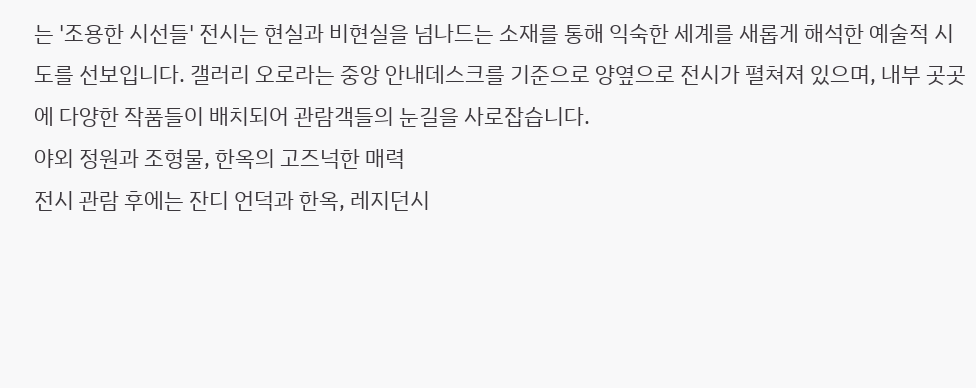는 '조용한 시선들' 전시는 현실과 비현실을 넘나드는 소재를 통해 익숙한 세계를 새롭게 해석한 예술적 시도를 선보입니다. 갤러리 오로라는 중앙 안내데스크를 기준으로 양옆으로 전시가 펼쳐져 있으며, 내부 곳곳에 다양한 작품들이 배치되어 관람객들의 눈길을 사로잡습니다.
야외 정원과 조형물, 한옥의 고즈넉한 매력
전시 관람 후에는 잔디 언덕과 한옥, 레지던시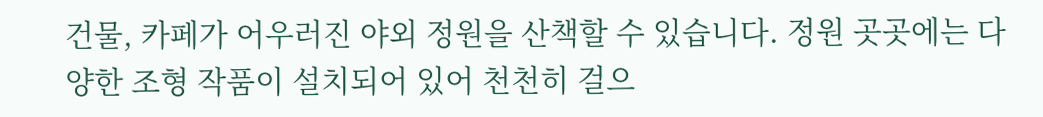건물, 카페가 어우러진 야외 정원을 산책할 수 있습니다. 정원 곳곳에는 다양한 조형 작품이 설치되어 있어 천천히 걸으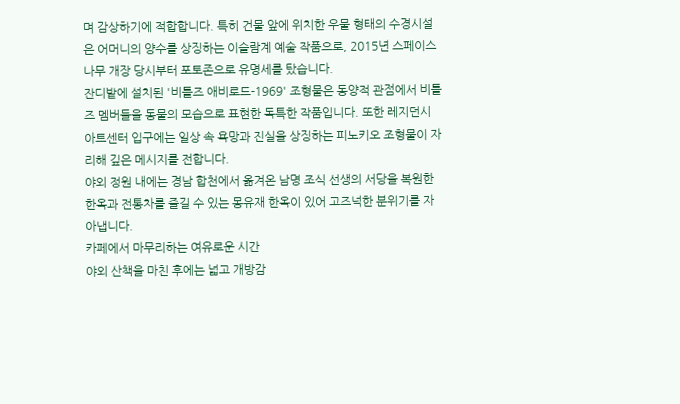며 감상하기에 적합합니다. 특히 건물 앞에 위치한 우물 형태의 수경시설은 어머니의 양수를 상징하는 이슬람계 예술 작품으로, 2015년 스페이스나무 개장 당시부터 포토존으로 유명세를 탔습니다.
잔디밭에 설치된 '비틀즈 애비로드-1969' 조형물은 동양적 관점에서 비틀즈 멤버들을 동물의 모습으로 표현한 독특한 작품입니다. 또한 레지던시 아트센터 입구에는 일상 속 욕망과 진실을 상징하는 피노키오 조형물이 자리해 깊은 메시지를 전합니다.
야외 정원 내에는 경남 합천에서 옮겨온 남명 조식 선생의 서당을 복원한 한옥과 전통차를 즐길 수 있는 몽유재 한옥이 있어 고즈넉한 분위기를 자아냅니다.
카페에서 마무리하는 여유로운 시간
야외 산책을 마친 후에는 넓고 개방감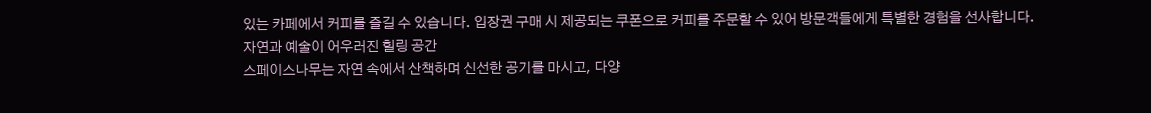있는 카페에서 커피를 즐길 수 있습니다. 입장권 구매 시 제공되는 쿠폰으로 커피를 주문할 수 있어 방문객들에게 특별한 경험을 선사합니다.
자연과 예술이 어우러진 힐링 공간
스페이스나무는 자연 속에서 산책하며 신선한 공기를 마시고, 다양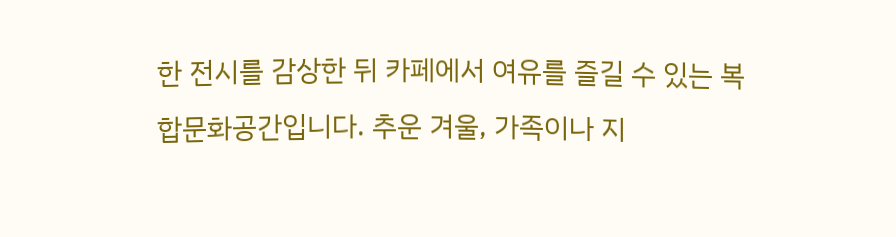한 전시를 감상한 뒤 카페에서 여유를 즐길 수 있는 복합문화공간입니다. 추운 겨울, 가족이나 지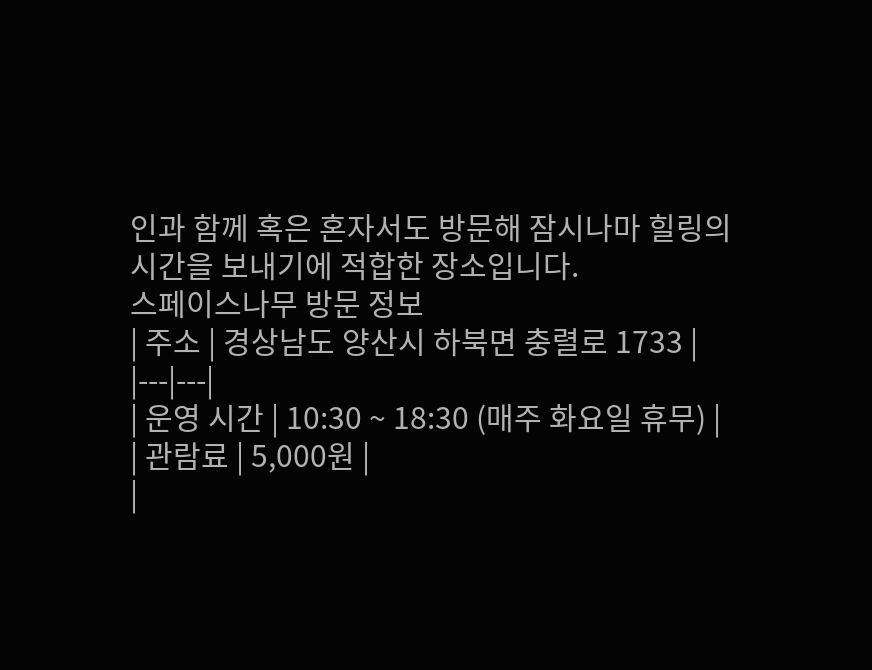인과 함께 혹은 혼자서도 방문해 잠시나마 힐링의 시간을 보내기에 적합한 장소입니다.
스페이스나무 방문 정보
| 주소 | 경상남도 양산시 하북면 충렬로 1733 |
|---|---|
| 운영 시간 | 10:30 ~ 18:30 (매주 화요일 휴무) |
| 관람료 | 5,000원 |
|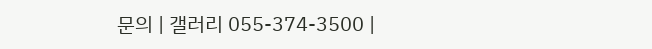문의 | 갤러리 055-374-3500 |